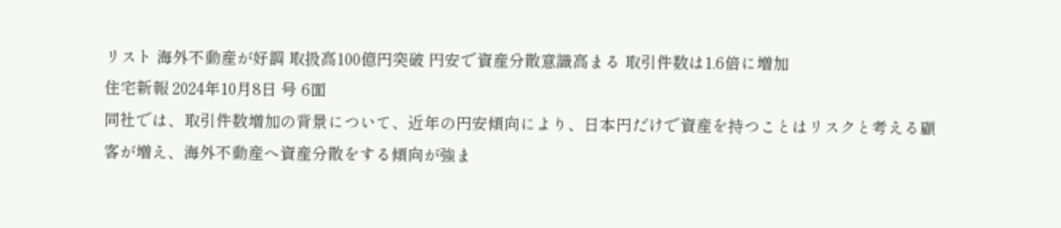リスト 海外不動産が好調 取扱高100億円突破 円安で資産分散意識高まる 取引件数は1.6倍に増加
住宅新報 2024年10月8日 号 6面
同社では、取引件数増加の背景について、近年の円安傾向により、日本円だけで資産を持つことはリスクと考える顧客が増え、海外不動産へ資産分散をする傾向が強ま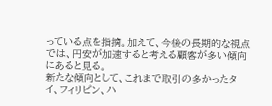っている点を指摘。加えて、今後の長期的な視点では、円安が加速すると考える顧客が多い傾向にあると見る。
新たな傾向として、これまで取引の多かったタイ、フィリピン、ハ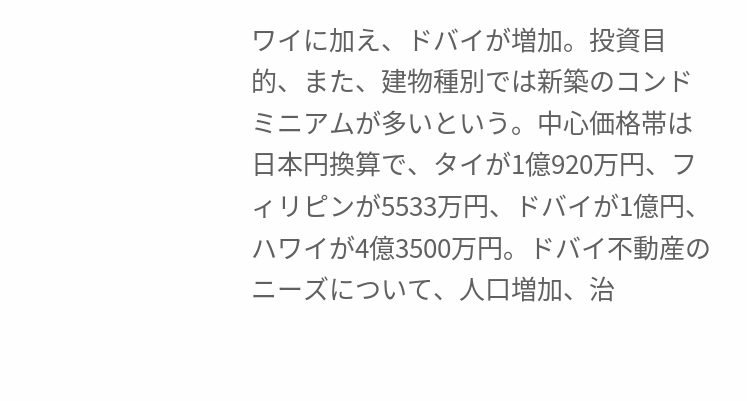ワイに加え、ドバイが増加。投資目的、また、建物種別では新築のコンドミニアムが多いという。中心価格帯は日本円換算で、タイが1億920万円、フィリピンが5533万円、ドバイが1億円、ハワイが4億3500万円。ドバイ不動産のニーズについて、人口増加、治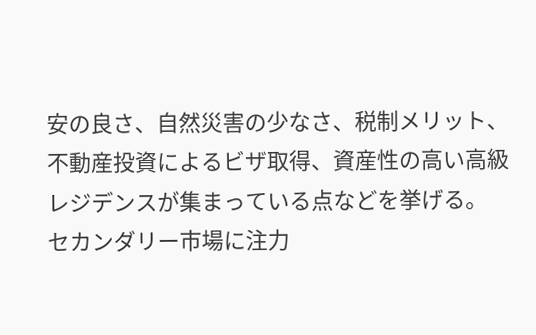安の良さ、自然災害の少なさ、税制メリット、不動産投資によるビザ取得、資産性の高い高級レジデンスが集まっている点などを挙げる。
セカンダリー市場に注力